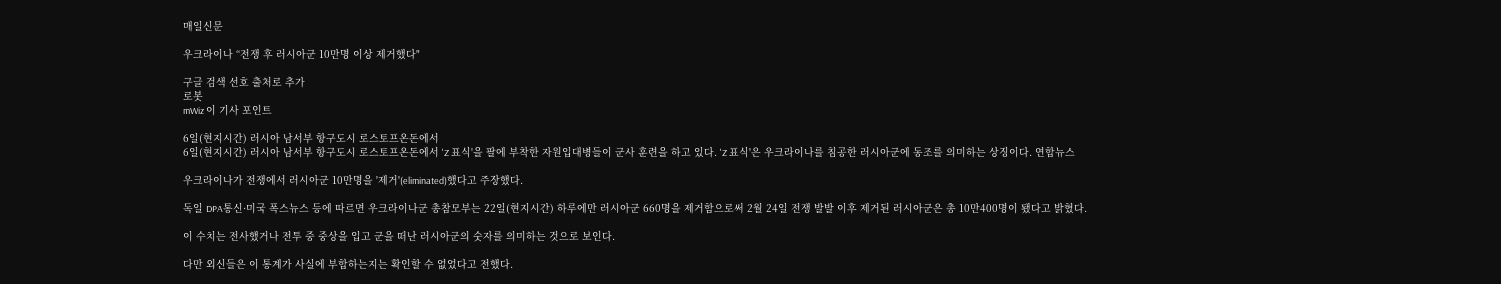매일신문

우크라이나 “전쟁 후 러시아군 10만명 이상 제거했다"

구글 검색 선호 출처로 추가
로봇
mWiz 이 기사 포인트

6일(현지시간) 러시아 남서부 항구도시 로스토프온돈에서
6일(현지시간) 러시아 남서부 항구도시 로스토프온돈에서 'Z 표식'을 팔에 부착한 자원입대병들이 군사 훈련을 하고 있다. 'Z 표식'은 우크라이나를 침공한 러시아군에 동조를 의미하는 상징이다. 연합뉴스

우크라이나가 전쟁에서 러시아군 10만명을 '제거'(eliminated)했다고 주장했다.

독일 DPA통신·미국 폭스뉴스 등에 따르면 우크라이나군 총참모부는 22일(현지시간) 하루에만 러시아군 660명을 제거함으로써 2월 24일 전쟁 발발 이후 제거된 러시아군은 총 10만400명이 됐다고 밝혔다.

이 수치는 전사했거나 전투 중 중상을 입고 군을 떠난 러시아군의 숫자를 의미하는 것으로 보인다.

다만 외신들은 이 통계가 사실에 부합하는지는 확인할 수 없었다고 전했다.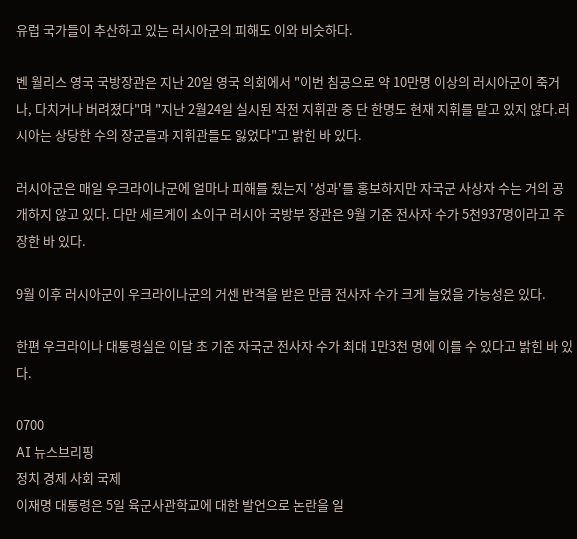유럽 국가들이 추산하고 있는 러시아군의 피해도 이와 비슷하다.

벤 월리스 영국 국방장관은 지난 20일 영국 의회에서 "이번 침공으로 약 10만명 이상의 러시아군이 죽거나, 다치거나 버려졌다"며 "지난 2월24일 실시된 작전 지휘관 중 단 한명도 현재 지휘를 맡고 있지 않다.러시아는 상당한 수의 장군들과 지휘관들도 잃었다"고 밝힌 바 있다.

러시아군은 매일 우크라이나군에 얼마나 피해를 줬는지 '성과'를 홍보하지만 자국군 사상자 수는 거의 공개하지 않고 있다. 다만 세르게이 쇼이구 러시아 국방부 장관은 9월 기준 전사자 수가 5천937명이라고 주장한 바 있다.

9월 이후 러시아군이 우크라이나군의 거센 반격을 받은 만큼 전사자 수가 크게 늘었을 가능성은 있다.

한편 우크라이나 대통령실은 이달 초 기준 자국군 전사자 수가 최대 1만3천 명에 이를 수 있다고 밝힌 바 있다.

0700
AI 뉴스브리핑
정치 경제 사회 국제
이재명 대통령은 5일 육군사관학교에 대한 발언으로 논란을 일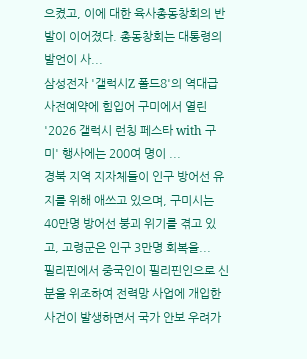으켰고, 이에 대한 육사총동창회의 반발이 이어졌다. 총동창회는 대통령의 발언이 사...
삼성전자 '갤럭시Z 폴드8'의 역대급 사전예약에 힘입어 구미에서 열린 '2026 갤럭시 런칭 페스타 with 구미' 행사에는 200여 명이 ...
경북 지역 지자체들이 인구 방어선 유지를 위해 애쓰고 있으며, 구미시는 40만명 방어선 붕괴 위기를 겪고 있고, 고령군은 인구 3만명 회복을...
필리핀에서 중국인이 필리핀인으로 신분을 위조하여 전력망 사업에 개입한 사건이 발생하면서 국가 안보 우려가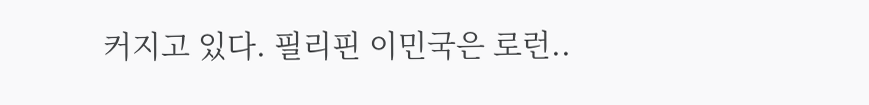커지고 있다. 필리핀 이민국은 로런..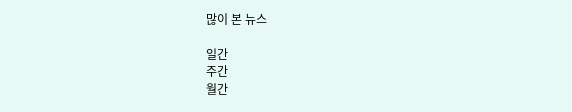많이 본 뉴스

일간
주간
월간